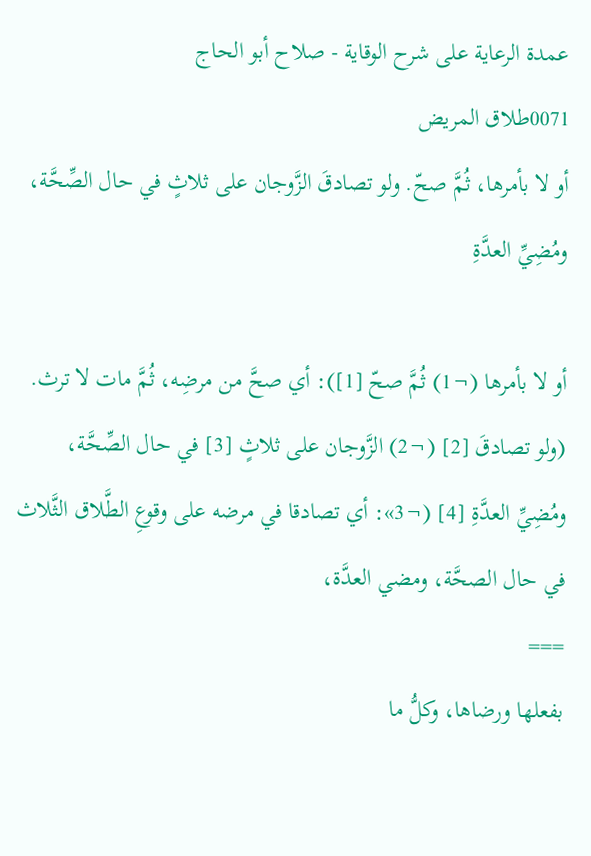عمدة الرعاية على شرح الوقاية - صلاح أبو الحاج
0071طلاق المريض
أو لا بأمرها، ثُمَّ صحّ. ولو تصادقَ الزَّوجان على ثلاثٍ في حال الصِّحَّة، ومُضِيِّ العدَّةِ

أو لا بأمرها (¬1) ثُمَّ صحّ [1]): أي صحَّ من مرضِه، ثُمَّ مات لا ترث.
(ولو تصادقَ [2] (¬2) الزَّوجان على ثلاثٍ [3] في حال الصِّحَّة، ومُضِيِّ العدَّةِ [4] (¬3»: أي تصادقا في مرضه على وقوعِ الطَّلاق الثَّلاث في حال الصحَّة، ومضي العدَّة،
===
بفعلها ورضاها، وكلُّ ما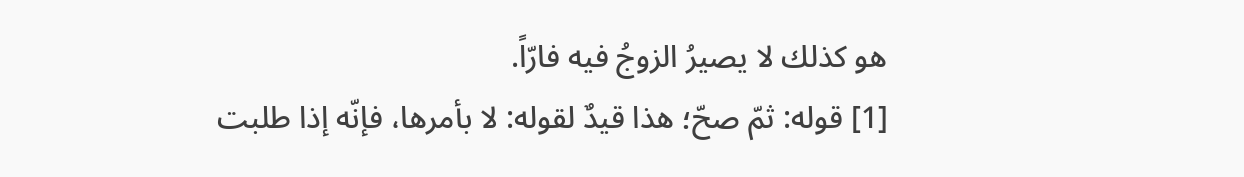هو كذلك لا يصيرُ الزوجُ فيه فارّاً.
[1] قوله: ثمّ صحّ؛ هذا قيدٌ لقوله: لا بأمرها، فإنّه إذا طلبت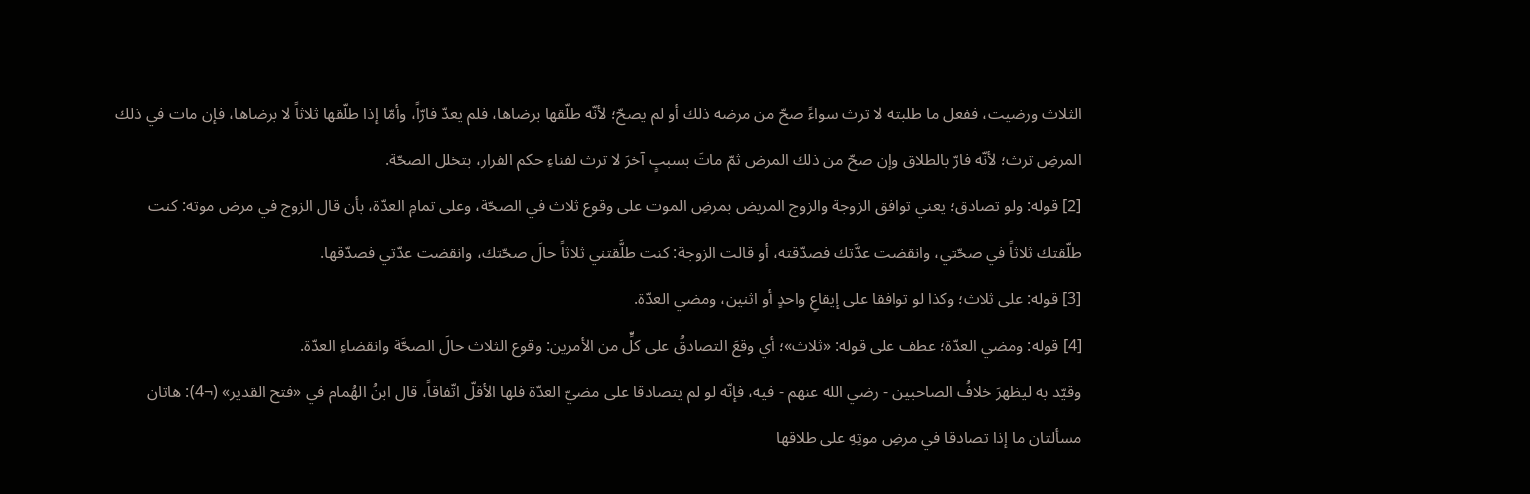الثلاث ورضيت، ففعل ما طلبته لا ترث سواءً صحّ من مرضه ذلك أو لم يصحّ؛ لأنّه طلّقها برضاها، فلم يعدّ فارّاً، وأمّا إذا طلّقها ثلاثاً لا برضاها، فإن مات في ذلك المرضِ ترث؛ لأنّه فارّ بالطلاق وإن صحّ من ذلك المرض ثمّ ماتَ بسببٍ آخرَ لا ترث لفناءِ حكم الفرار، بتخلل الصحّة.
[2] قوله: ولو تصادق؛ يعني توافق الزوجة والزوج المريض بمرضِ الموت على وقوع ثلاث في الصحّة، وعلى تمامِ العدّة، بأن قال الزوج في مرض موته: كنت طلّقتك ثلاثاً في صحّتي، وانقضت عدَّتك فصدّقته، أو قالت الزوجة: كنت طلَّقتني ثلاثاً حالَ صحّتك، وانقضت عدّتي فصدّقها.
[3] قوله: على ثلاث؛ وكذا لو توافقا على إيقاعِ واحدٍ أو اثنين، ومضي العدّة.
[4] قوله: ومضي العدّة؛ عطف على قوله: «ثلاث»؛ أي وقعَ التصادقُ على كلٍّ من الأمرين: وقوع الثلاث حالَ الصحَّة وانقضاءِ العدّة.
وقيّد به ليظهرَ خلافُ الصاحبين - رضي الله عنهم - فيه، فإنّه لو لم يتصادقا على مضيّ العدّة فلها الأقلّ اتّفاقاً، قال ابنُ الهُمام في «فتح القدير» (¬4): هاتان مسألتان ما إذا تصادقا في مرضِ موتِهِ على طلاقها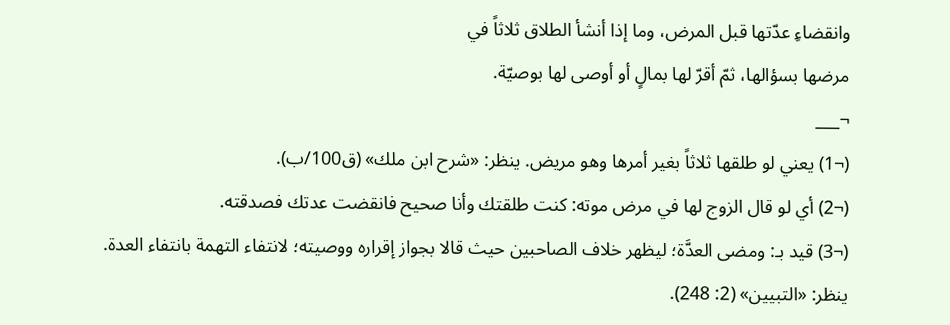وانقضاءِ عدّتها قبل المرض، وما إذا أنشأ الطلاق ثلاثاً في
مرضها بسؤالها، ثمّ أقرّ لها بمالٍ أو أوصى لها بوصيّة.
¬___
(¬1) يعني لو طلقها ثلاثاً بغير أمرها وهو مريض. ينظر: «شرح ابن ملك» (ق100/ب).
(¬2) أي لو قال الزوج لها في مرض موته: كنت طلقتك وأنا صحيح فانقضت عدتك فصدقته.
(¬3) قيد بـ: ومضى العدَّة؛ ليظهر خلاف الصاحبين حيث قالا بجواز إقراره ووصيته؛ لانتفاء التهمة بانتفاء العدة. ينظر: «التبيين» (2: 248).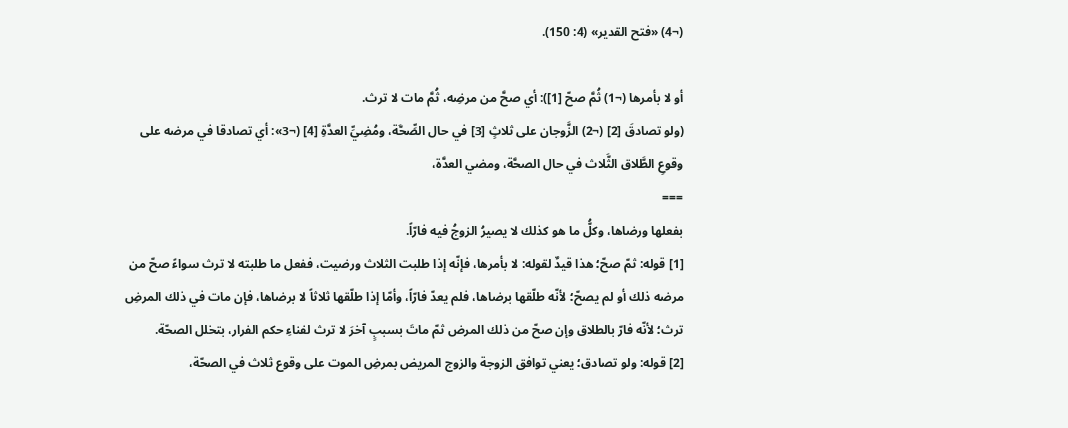(¬4) «فتح القدير» (4: 150).

أو لا بأمرها (¬1) ثُمَّ صحّ [1]): أي صحَّ من مرضِه، ثُمَّ مات لا ترث.
(ولو تصادقَ [2] (¬2) الزَّوجان على ثلاثٍ [3] في حال الصِّحَّة، ومُضِيِّ العدَّةِ [4] (¬3»: أي تصادقا في مرضه على وقوعِ الطَّلاق الثَّلاث في حال الصحَّة، ومضي العدَّة،
===
بفعلها ورضاها، وكلُّ ما هو كذلك لا يصيرُ الزوجُ فيه فارّاً.
[1] قوله: ثمّ صحّ؛ هذا قيدٌ لقوله: لا بأمرها، فإنّه إذا طلبت الثلاث ورضيت، ففعل ما طلبته لا ترث سواءً صحّ من مرضه ذلك أو لم يصحّ؛ لأنّه طلّقها برضاها، فلم يعدّ فارّاً، وأمّا إذا طلّقها ثلاثاً لا برضاها، فإن مات في ذلك المرضِ ترث؛ لأنّه فارّ بالطلاق وإن صحّ من ذلك المرض ثمّ ماتَ بسببٍ آخرَ لا ترث لفناءِ حكم الفرار، بتخلل الصحّة.
[2] قوله: ولو تصادق؛ يعني توافق الزوجة والزوج المريض بمرضِ الموت على وقوع ثلاث في الصحّة،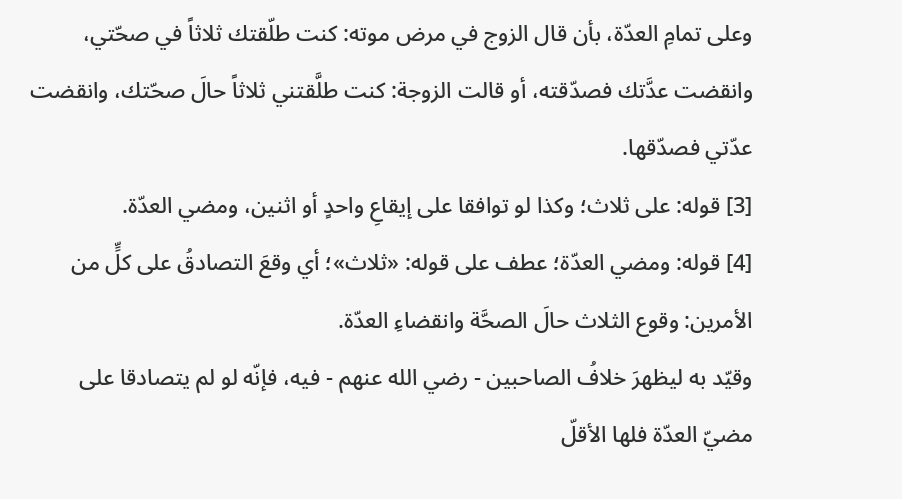وعلى تمامِ العدّة، بأن قال الزوج في مرض موته: كنت طلّقتك ثلاثاً في صحّتي، وانقضت عدَّتك فصدّقته، أو قالت الزوجة: كنت طلَّقتني ثلاثاً حالَ صحّتك، وانقضت عدّتي فصدّقها.
[3] قوله: على ثلاث؛ وكذا لو توافقا على إيقاعِ واحدٍ أو اثنين، ومضي العدّة.
[4] قوله: ومضي العدّة؛ عطف على قوله: «ثلاث»؛ أي وقعَ التصادقُ على كلٍّ من الأمرين: وقوع الثلاث حالَ الصحَّة وانقضاءِ العدّة.
وقيّد به ليظهرَ خلافُ الصاحبين - رضي الله عنهم - فيه، فإنّه لو لم يتصادقا على مضيّ العدّة فلها الأقلّ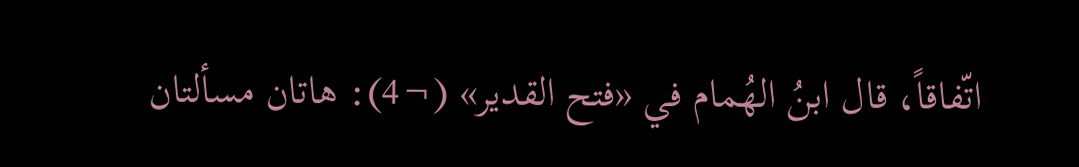اتّفاقاً، قال ابنُ الهُمام في «فتح القدير» (¬4): هاتان مسألتان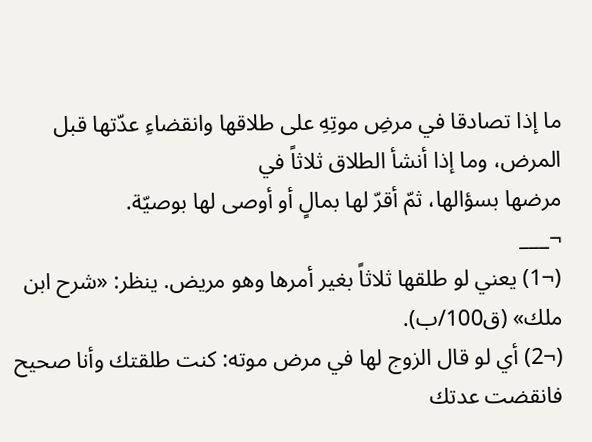ما إذا تصادقا في مرضِ موتِهِ على طلاقها وانقضاءِ عدّتها قبل المرض، وما إذا أنشأ الطلاق ثلاثاً في
مرضها بسؤالها، ثمّ أقرّ لها بمالٍ أو أوصى لها بوصيّة.
¬___
(¬1) يعني لو طلقها ثلاثاً بغير أمرها وهو مريض. ينظر: «شرح ابن ملك» (ق100/ب).
(¬2) أي لو قال الزوج لها في مرض موته: كنت طلقتك وأنا صحيح فانقضت عدتك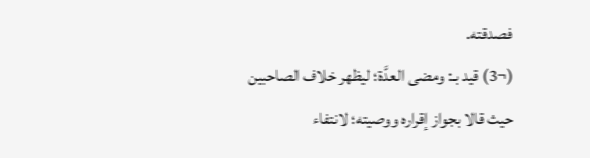فصدقته.
(¬3) قيد بـ: ومضى العدَّة؛ ليظهر خلاف الصاحبين حيث قالا بجواز إقراره ووصيته؛ لانتفاء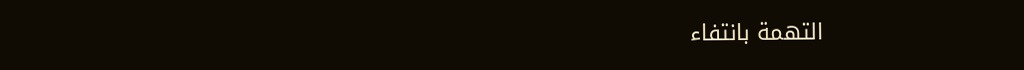التهمة بانتفاء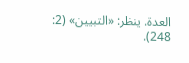العدة. ينظر: «التبيين» (2: 248).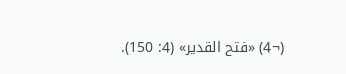(¬4) «فتح القدير» (4: 150).